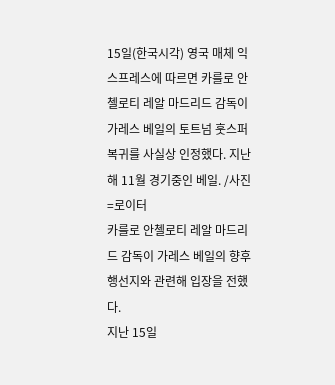15일(한국시각) 영국 매체 익스프레스에 따르면 카를로 안첼로티 레알 마드리드 감독이 가레스 베일의 토트넘 훗스퍼 복귀를 사실상 인정했다. 지난해 11월 경기중인 베일. /사진=로이터
카를로 안첼로티 레알 마드리드 감독이 가레스 베일의 향후 행선지와 관련해 입장을 전했다.
지난 15일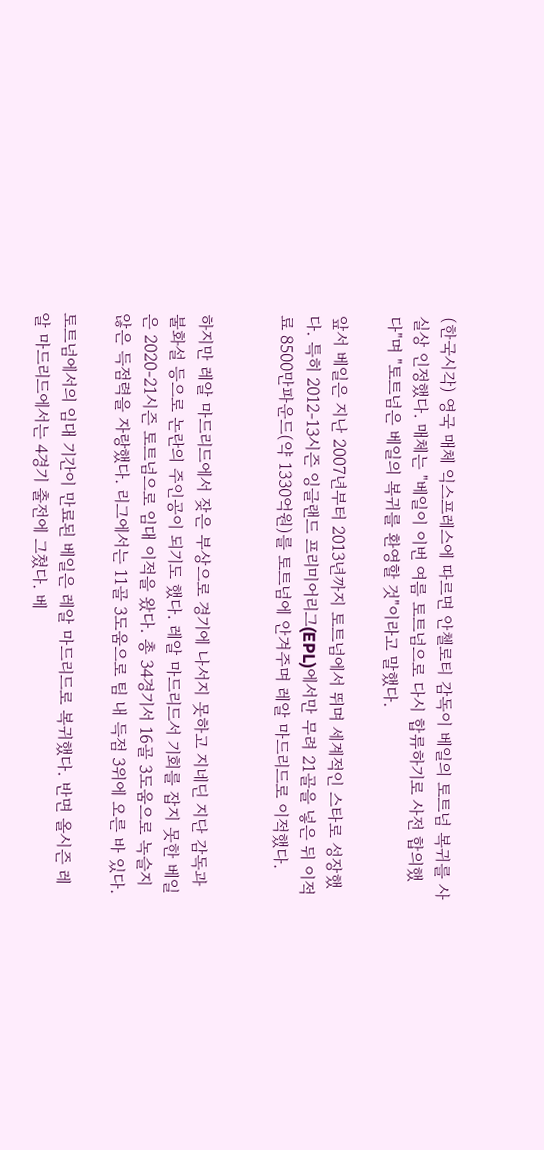(한국시각) 영국 매체 익스프레스에 따르면 안첼로티 감독이 베일의 토트넘 복귀를 사실상 인정했다. 매체는 "베일이 이번 여름 토트넘으로 다시 합류하기로 사전 합의했다"며 "토트넘은 베일의 복귀를 환영할 것"이라고 말했다.

앞서 베일은 지난 2007년부터 2013년까지 토트넘에서 뛰며 세계적인 스타로 성장했다. 특히 2012-13시즌 잉글랜드 프리미어리그(EPL)에서만 무려 21골을 넣은 뒤 이적료 8500만파운드(약 1330억원)를 토트넘에 안겨주며 레알 마드리드로 이적했다.


하지만 레알 마드리드에서 잦은 부상으로 경기에 나서지 못하고 지네딘 지단 감독과 불화설 등으로 논란의 주인공이 되기도 했다. 레알 마드리드서 기회를 잡지 못한 베일은 2020-21시즌 토트넘으로 임대 이적을 왔다. 총 34경기서 16골 3도움으로 녹슬지 않은 득점력을 자랑했다. 리그에서는 11골 3도움으로 팀 내 득점 3위에 오른 바 있다.

토트넘에서의 임대 기간이 만료된 베일은 레알 마드리드로 복귀했다. 반면 올시즌 레알 마드리드에서는 4경기 출전에 그쳤다. 베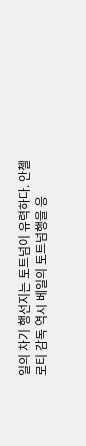일의 차기 행선지는 토트넘이 유력하다. 안첼로티 감독 역시 베일의 토트넘행을 응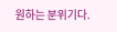원하는 분위기다.